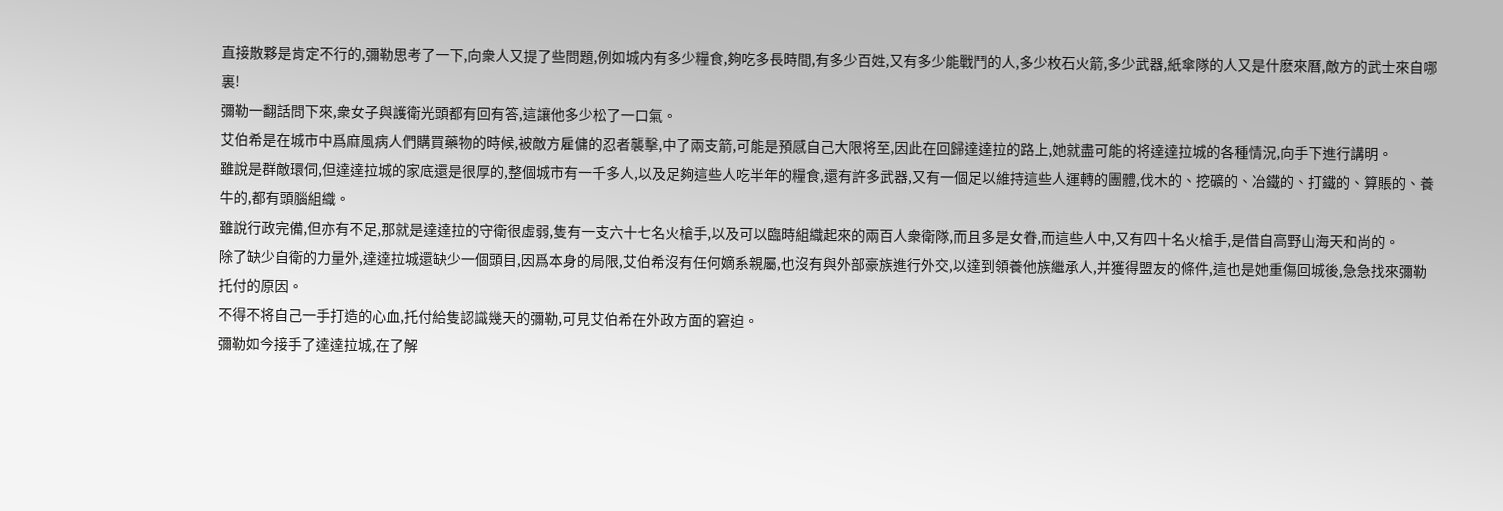直接散夥是肯定不行的,彌勒思考了一下,向衆人又提了些問題,例如城内有多少糧食,夠吃多長時間,有多少百姓,又有多少能戰鬥的人,多少枚石火箭,多少武器,紙傘隊的人又是什麽來曆,敵方的武士來自哪裏!
彌勒一翻話問下來,衆女子與護衛光頭都有回有答,這讓他多少松了一口氣。
艾伯希是在城市中爲麻風病人們購買藥物的時候,被敵方雇傭的忍者襲擊,中了兩支箭,可能是預感自己大限将至,因此在回歸達達拉的路上,她就盡可能的将達達拉城的各種情況,向手下進行講明。
雖說是群敵環伺,但達達拉城的家底還是很厚的,整個城市有一千多人,以及足夠這些人吃半年的糧食,還有許多武器,又有一個足以維持這些人運轉的團體,伐木的、挖礦的、冶鐵的、打鐵的、算賬的、養牛的,都有頭腦組織。
雖說行政完備,但亦有不足,那就是達達拉的守衛很虛弱,隻有一支六十七名火槍手,以及可以臨時組織起來的兩百人衆衛隊,而且多是女眷,而這些人中,又有四十名火槍手,是借自高野山海天和尚的。
除了缺少自衛的力量外,達達拉城還缺少一個頭目,因爲本身的局限,艾伯希沒有任何嫡系親屬,也沒有與外部豪族進行外交,以達到領養他族繼承人,并獲得盟友的條件,這也是她重傷回城後,急急找來彌勒托付的原因。
不得不将自己一手打造的心血,托付給隻認識幾天的彌勒,可見艾伯希在外政方面的窘迫。
彌勒如今接手了達達拉城,在了解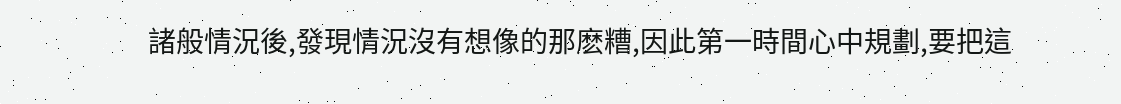諸般情況後,發現情況沒有想像的那麽糟,因此第一時間心中規劃,要把這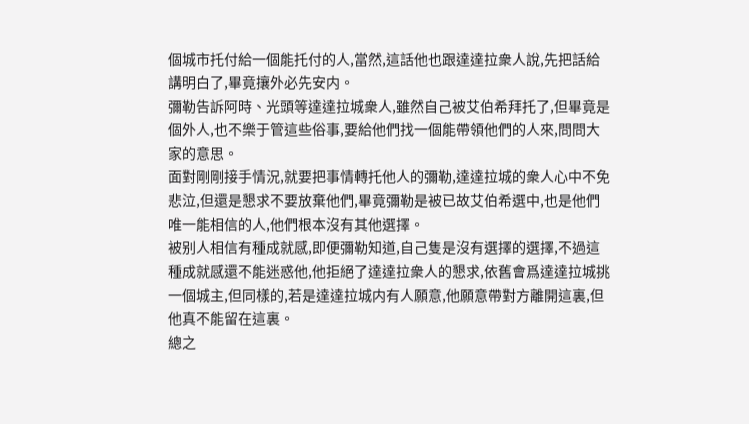個城市托付給一個能托付的人,當然,這話他也跟達達拉衆人說,先把話給講明白了,畢竟攘外必先安内。
彌勒告訴阿時、光頭等達達拉城衆人,雖然自己被艾伯希拜托了,但畢竟是個外人,也不樂于管這些俗事,要給他們找一個能帶領他們的人來,問問大家的意思。
面對剛剛接手情況,就要把事情轉托他人的彌勒,達達拉城的衆人心中不免悲泣,但還是懇求不要放棄他們,畢竟彌勒是被已故艾伯希選中,也是他們唯一能相信的人,他們根本沒有其他選擇。
被别人相信有種成就感,即便彌勒知道,自己隻是沒有選擇的選擇,不過這種成就感還不能迷惑他,他拒絕了達達拉衆人的懇求,依舊會爲達達拉城挑一個城主,但同樣的,若是達達拉城内有人願意,他願意帶對方離開這裏,但他真不能留在這裏。
總之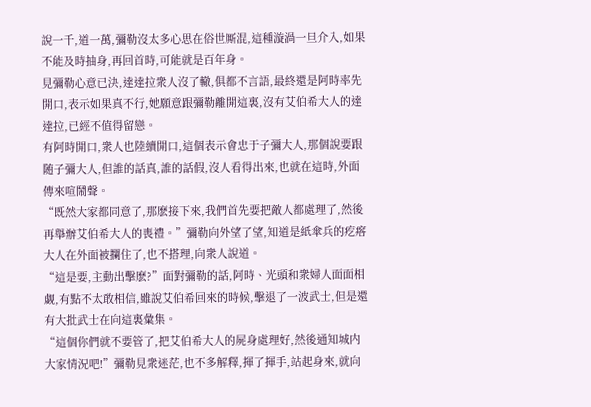說一千,道一萬,彌勒沒太多心思在俗世厮混,這種漩渦一旦介入,如果不能及時抽身,再回首時,可能就是百年身。
見彌勒心意已決,達達拉衆人沒了轍,俱都不言語,最終還是阿時率先開口,表示如果真不行,她願意跟彌勒離開這裏,沒有艾伯希大人的達達拉,已經不值得留戀。
有阿時開口,衆人也陸續開口,這個表示會忠于子彌大人,那個說要跟随子彌大人,但誰的話真,誰的話假,沒人看得出來,也就在這時,外面傳來喧鬧聲。
“既然大家都同意了,那麽接下來,我們首先要把敵人都處理了,然後再舉辦艾伯希大人的喪禮。”彌勒向外望了望,知道是紙傘兵的疙瘩大人在外面被攔住了,也不搭理,向衆人說道。
“這是要,主動出擊麽?”面對彌勒的話,阿時、光頭和衆婦人面面相觑,有點不太敢相信,雖說艾伯希回來的時候,擊退了一波武士,但是還有大批武士在向這裏彙集。
“這個你們就不要管了,把艾伯希大人的屍身處理好,然後通知城内大家情況吧!”彌勒見衆迷茫,也不多解釋,揮了揮手,站起身來,就向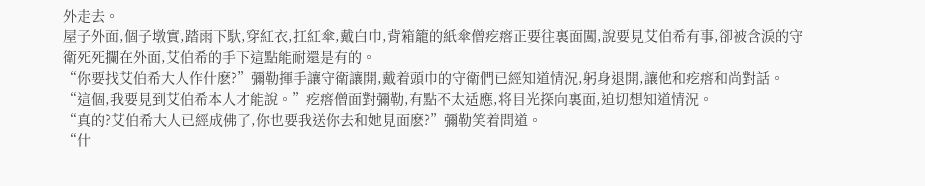外走去。
屋子外面,個子墩實,踏雨下馱,穿紅衣,扛紅傘,戴白巾,背箱籠的紙傘僧疙瘩正要往裏面闖,說要見艾伯希有事,卻被含淚的守衛死死攔在外面,艾伯希的手下這點能耐還是有的。
“你要找艾伯希大人作什麽?”彌勒揮手讓守衛讓開,戴着頭巾的守衛們已經知道情況,躬身退開,讓他和疙瘩和尚對話。
“這個,我要見到艾伯希本人才能說。”疙瘩僧面對彌勒,有點不太适應,将目光探向裏面,迫切想知道情況。
“真的?艾伯希大人已經成佛了,你也要我送你去和她見面麽?”彌勒笑着問道。
“什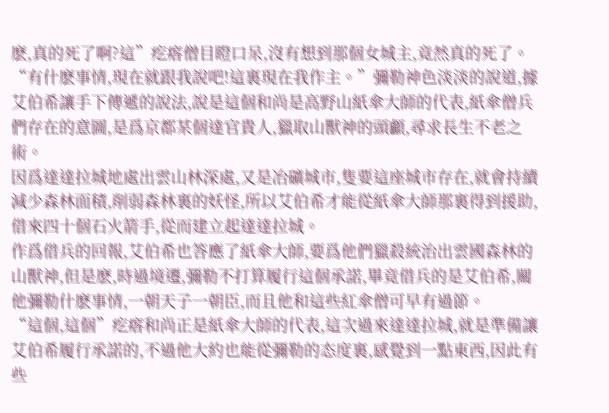麽,真的死了啊?這”疙瘩僧目瞪口呆,沒有想到那個女城主,竟然真的死了。
“有什麽事情,現在就跟我說吧!這裏現在我作主。”彌勒神色淡淡的說道,據艾伯希讓手下傳遞的說法,說是這個和尚是高野山紙傘大師的代表,紙傘僧兵們存在的意圖,是爲京都某個達官貴人,獵取山獸神的頭顱,尋求長生不老之術。
因爲達達拉城地處出雲山林深處,又是冶礦城市,隻要這座城市存在,就會持續減少森林面積,削弱森林裏的妖怪,所以艾伯希才能從紙傘大師那裏得到援助,借來四十個石火箭手,從而建立起達達拉城。
作爲借兵的回報,艾伯希也答應了紙傘大師,要爲他們獵殺統治出雲國森林的山獸神,但是麽,時過境遷,彌勒不打算履行這個承諾,畢竟借兵的是艾伯希,關他彌勒什麽事情,一朝天子一朝臣,而且他和這些紅傘僧可早有過節。
“這個,這個”疙瘩和尚正是紙傘大師的代表,這次過來達達拉城,就是準備讓艾伯希履行承諾的,不過他大約也能從彌勒的态度裏,感覺到一點東西,因此有些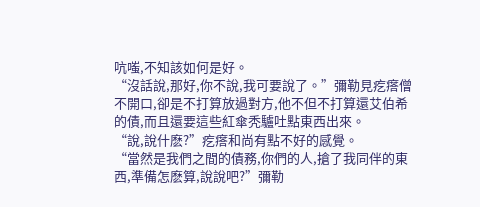吭嗤,不知該如何是好。
“沒話說,那好,你不說,我可要說了。”彌勒見疙瘩僧不開口,卻是不打算放過對方,他不但不打算還艾伯希的債,而且還要這些紅傘秃驢吐點東西出來。
“說,說什麽?”疙瘩和尚有點不好的感覺。
“當然是我們之間的債務,你們的人,搶了我同伴的東西,準備怎麽算,說說吧?”彌勒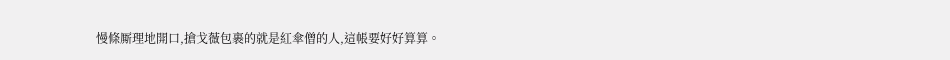慢條厮理地開口,搶戈薇包裹的就是紅傘僧的人,這帳要好好算算。